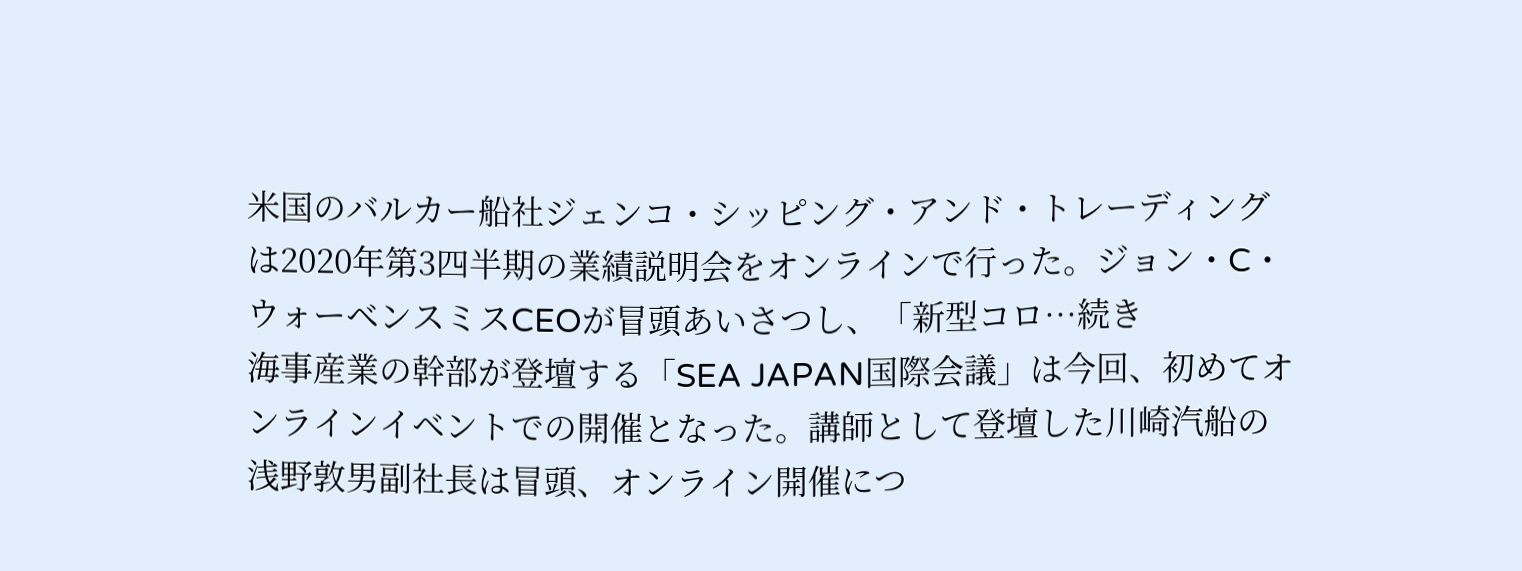米国のバルカー船社ジェンコ・シッピング・アンド・トレーディングは2020年第3四半期の業績説明会をオンラインで行った。ジョン・C・ウォーベンスミスCEOが冒頭あいさつし、「新型コロ…続き
海事産業の幹部が登壇する「SEA JAPAN国際会議」は今回、初めてオンラインイベントでの開催となった。講師として登壇した川崎汽船の浅野敦男副社長は冒頭、オンライン開催につ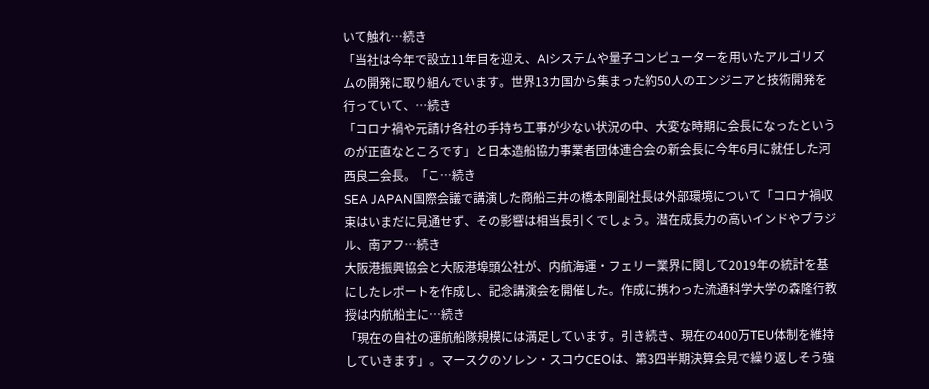いて触れ…続き
「当社は今年で設立11年目を迎え、AIシステムや量子コンピューターを用いたアルゴリズムの開発に取り組んでいます。世界13カ国から集まった約50人のエンジニアと技術開発を行っていて、…続き
「コロナ禍や元請け各社の手持ち工事が少ない状況の中、大変な時期に会長になったというのが正直なところです」と日本造船協力事業者団体連合会の新会長に今年6月に就任した河西良二会長。「こ…続き
SEA JAPAN国際会議で講演した商船三井の橋本剛副社長は外部環境について「コロナ禍収束はいまだに見通せず、その影響は相当長引くでしょう。潜在成長力の高いインドやブラジル、南アフ…続き
大阪港振興協会と大阪港埠頭公社が、内航海運・フェリー業界に関して2019年の統計を基にしたレポートを作成し、記念講演会を開催した。作成に携わった流通科学大学の森隆行教授は内航船主に…続き
「現在の自社の運航船隊規模には満足しています。引き続き、現在の400万TEU体制を維持していきます」。マースクのソレン・スコウCEOは、第3四半期決算会見で繰り返しそう強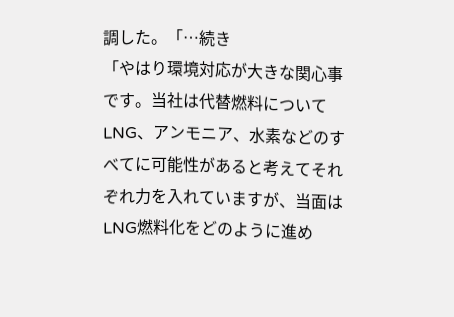調した。「…続き
「やはり環境対応が大きな関心事です。当社は代替燃料についてLNG、アンモニア、水素などのすべてに可能性があると考えてそれぞれ力を入れていますが、当面はLNG燃料化をどのように進め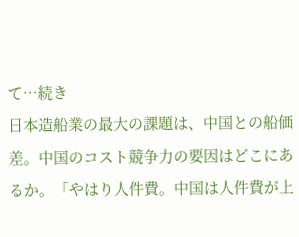て…続き
日本造船業の最大の課題は、中国との船価差。中国のコスト競争力の要因はどこにあるか。「やはり人件費。中国は人件費が上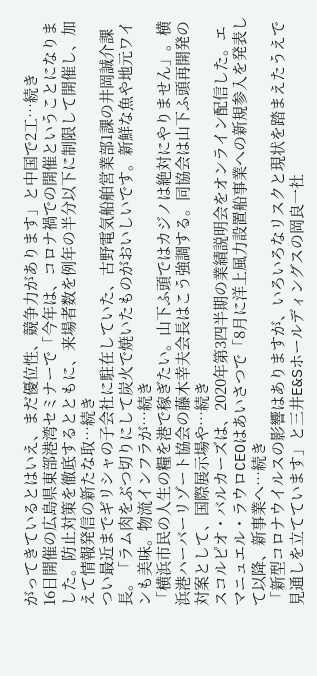がってきているとはいえ、まだ優位性、競争力があります」と中国で2工…続き
16日開催の広島県東部港湾セミナーで「今年は、コロナ禍での開催ということになりました。防止対策を徹底するとともに、来場者数を例年の半分以下に制限して開催し、加えて情報発信の新たな取…続き
つい最近までギリシャの子会社に駐在していた、古野電気船舶営業部1課の井岡誠介課長。「ラム肉をぶつ切りにして炭火で焼いたものがおいしいです。新鮮な魚や地元ワインも美味。物流インフラが…続き
「横浜市民の人生の糧を港で稼ぎたい。山下ふ頭ではカジノは絶対にやりません」。横浜港ハーバーリゾート協会の藤木幸夫会長はこう強調する。同協会は山下ふ頭再開発の対案として、国際展示場や…続き
スコルピオ・バルカーズは、2020年第3四半期の業績説明会をオンライン配信した。エマニュエル・ラウロCEOはあいさつで「8月に洋上風力設置船事業への新規参入を発表して以降、新事業へ…続き
「新型コロナウイルスの影響はありますが、いろいろなリスクと現状を踏まえたうえで見通しを立てています」と三井E&Sホールディングスの岡良一社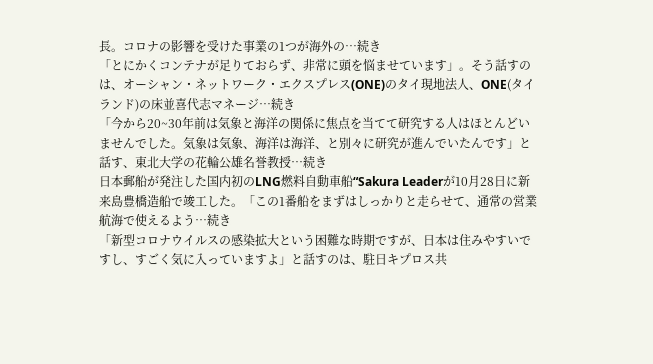長。コロナの影響を受けた事業の1つが海外の…続き
「とにかくコンテナが足りておらず、非常に頭を悩ませています」。そう話すのは、オーシャン・ネットワーク・エクスプレス(ONE)のタイ現地法人、ONE(タイランド)の床並喜代志マネージ…続き
「今から20~30年前は気象と海洋の関係に焦点を当てて研究する人はほとんどいませんでした。気象は気象、海洋は海洋、と別々に研究が進んでいたんです」と話す、東北大学の花輪公雄名誉教授…続き
日本郵船が発注した国内初のLNG燃料自動車船“Sakura Leaderが10月28日に新来島豊橋造船で竣工した。「この1番船をまずはしっかりと走らせて、通常の営業航海で使えるよう…続き
「新型コロナウイルスの感染拡大という困難な時期ですが、日本は住みやすいですし、すごく気に入っていますよ」と話すのは、駐日キプロス共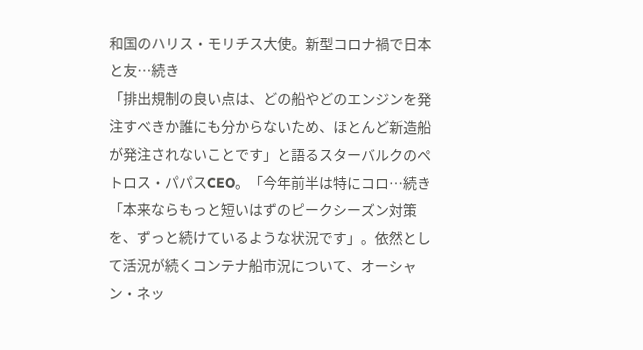和国のハリス・モリチス大使。新型コロナ禍で日本と友…続き
「排出規制の良い点は、どの船やどのエンジンを発注すべきか誰にも分からないため、ほとんど新造船が発注されないことです」と語るスターバルクのペトロス・パパスCEO。「今年前半は特にコロ…続き
「本来ならもっと短いはずのピークシーズン対策を、ずっと続けているような状況です」。依然として活況が続くコンテナ船市況について、オーシャン・ネッ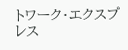トワーク・エクスプレス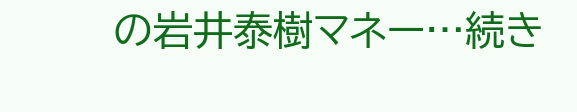の岩井泰樹マネー…続き